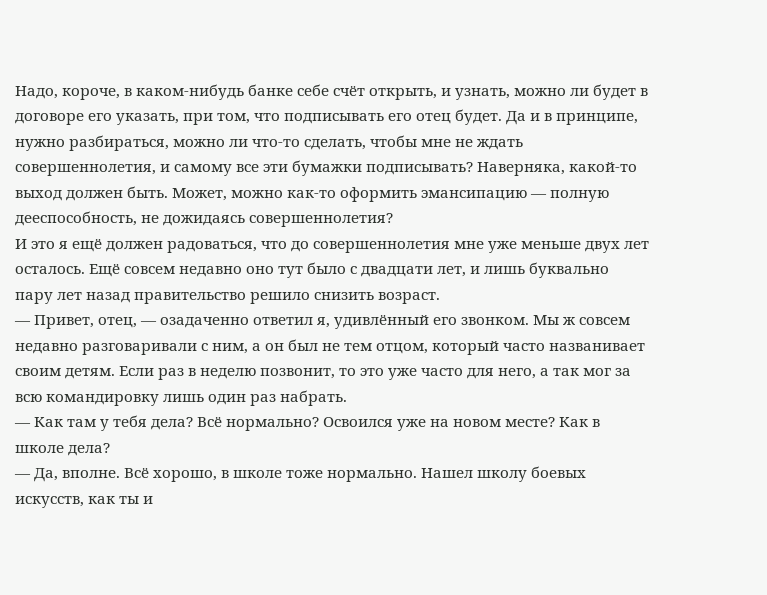Надо, короче, в каком-нибудь банке себе счёт открыть, и узнать, можно ли будет в договоре его указать, при том, что подписывать его отец будет. Да и в принципе, нужно разбираться, можно ли что-то сделать, чтобы мне не ждать совершеннолетия, и самому все эти бумажки подписывать? Наверняка, какой-то выход должен быть. Может, можно как-то оформить эмансипацию — полную дееспособность, не дожидаясь совершеннолетия?
И это я ещё должен радоваться, что до совершеннолетия мне уже меньше двух лет осталось. Ещё совсем недавно оно тут было с двадцати лет, и лишь буквально пару лет назад правительство решило снизить возраст.
— Привет, отец, — озадаченно ответил я, удивлённый его звонком. Мы ж совсем недавно разговаривали с ним, а он был не тем отцом, который часто названивает своим детям. Если раз в неделю позвонит, то это уже часто для него, а так мог за всю командировку лишь один раз набрать.
— Как там у тебя дела? Всё нормально? Освоился уже на новом месте? Как в школе дела?
— Да, вполне. Всё хорошо, в школе тоже нормально. Нашел школу боевых искусств, как ты и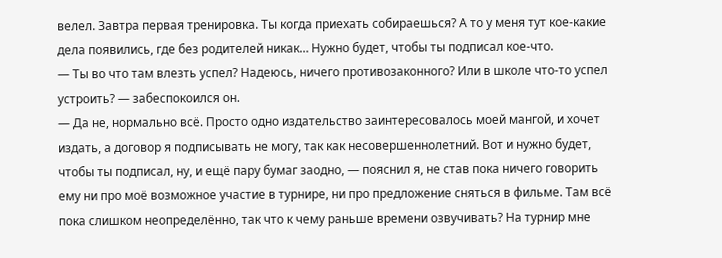велел. Завтра первая тренировка. Ты когда приехать собираешься? А то у меня тут кое-какие дела появились, где без родителей никак… Нужно будет, чтобы ты подписал кое-что.
— Ты во что там влезть успел? Надеюсь, ничего противозаконного? Или в школе что-то успел устроить? — забеспокоился он.
— Да не, нормально всё. Просто одно издательство заинтересовалось моей мангой, и хочет издать, а договор я подписывать не могу, так как несовершеннолетний. Вот и нужно будет, чтобы ты подписал, ну, и ещё пару бумаг заодно, — пояснил я, не став пока ничего говорить ему ни про моё возможное участие в турнире, ни про предложение сняться в фильме. Там всё пока слишком неопределённо, так что к чему раньше времени озвучивать? На турнир мне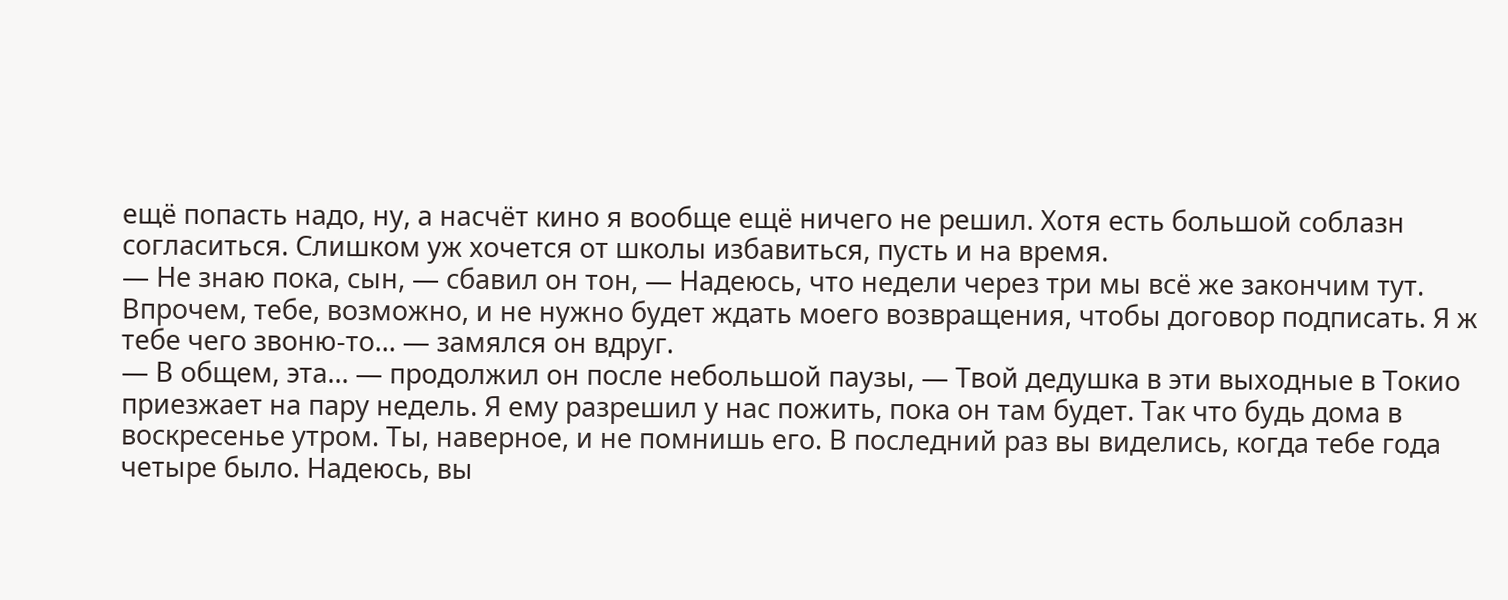ещё попасть надо, ну, а насчёт кино я вообще ещё ничего не решил. Хотя есть большой соблазн согласиться. Слишком уж хочется от школы избавиться, пусть и на время.
— Не знаю пока, сын, — сбавил он тон, — Надеюсь, что недели через три мы всё же закончим тут. Впрочем, тебе, возможно, и не нужно будет ждать моего возвращения, чтобы договор подписать. Я ж тебе чего звоню-то… — замялся он вдруг.
— В общем, эта… — продолжил он после небольшой паузы, — Твой дедушка в эти выходные в Токио приезжает на пару недель. Я ему разрешил у нас пожить, пока он там будет. Так что будь дома в воскресенье утром. Ты, наверное, и не помнишь его. В последний раз вы виделись, когда тебе года четыре было. Надеюсь, вы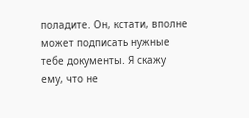поладите. Он, кстати, вполне может подписать нужные тебе документы. Я скажу ему, что не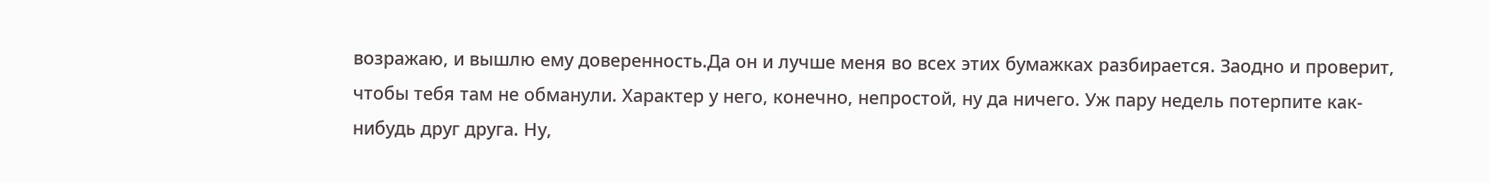возражаю, и вышлю ему доверенность.Да он и лучше меня во всех этих бумажках разбирается. Заодно и проверит, чтобы тебя там не обманули. Характер у него, конечно, непростой, ну да ничего. Уж пару недель потерпите как-нибудь друг друга. Ну,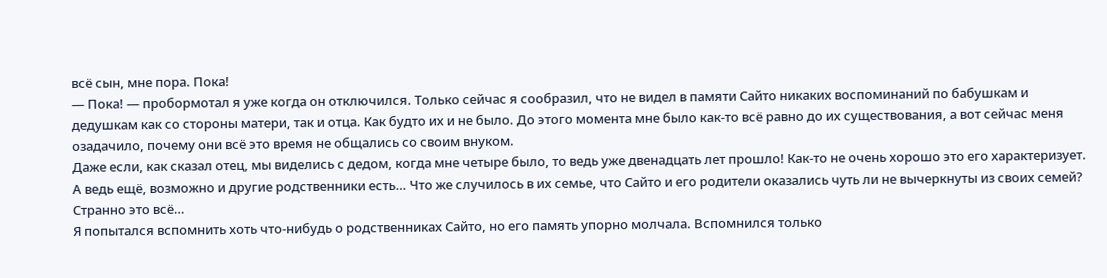всё сын, мне пора. Пока!
— Пока! — пробормотал я уже когда он отключился. Только сейчас я сообразил, что не видел в памяти Сайто никаких воспоминаний по бабушкам и дедушкам как со стороны матери, так и отца. Как будто их и не было. До этого момента мне было как-то всё равно до их существования, а вот сейчас меня озадачило, почему они всё это время не общались со своим внуком.
Даже если, как сказал отец, мы виделись с дедом, когда мне четыре было, то ведь уже двенадцать лет прошло! Как-то не очень хорошо это его характеризует. А ведь ещё, возможно и другие родственники есть… Что же случилось в их семье, что Сайто и его родители оказались чуть ли не вычеркнуты из своих семей? Странно это всё…
Я попытался вспомнить хоть что-нибудь о родственниках Сайто, но его память упорно молчала. Вспомнился только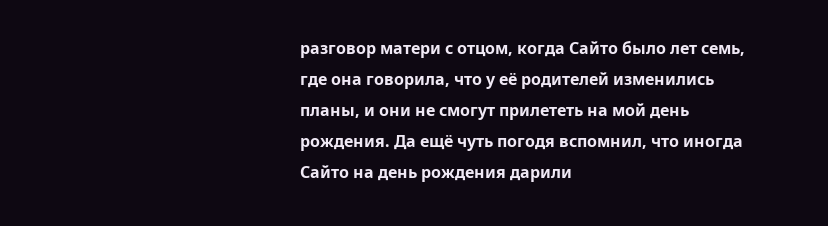разговор матери с отцом, когда Сайто было лет семь, где она говорила, что у её родителей изменились планы, и они не смогут прилететь на мой день рождения. Да ещё чуть погодя вспомнил, что иногда Сайто на день рождения дарили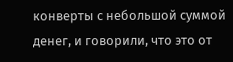конверты с небольшой суммой денег, и говорили, что это от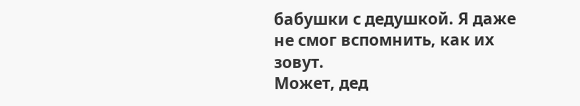бабушки с дедушкой. Я даже не смог вспомнить, как их зовут.
Может, дед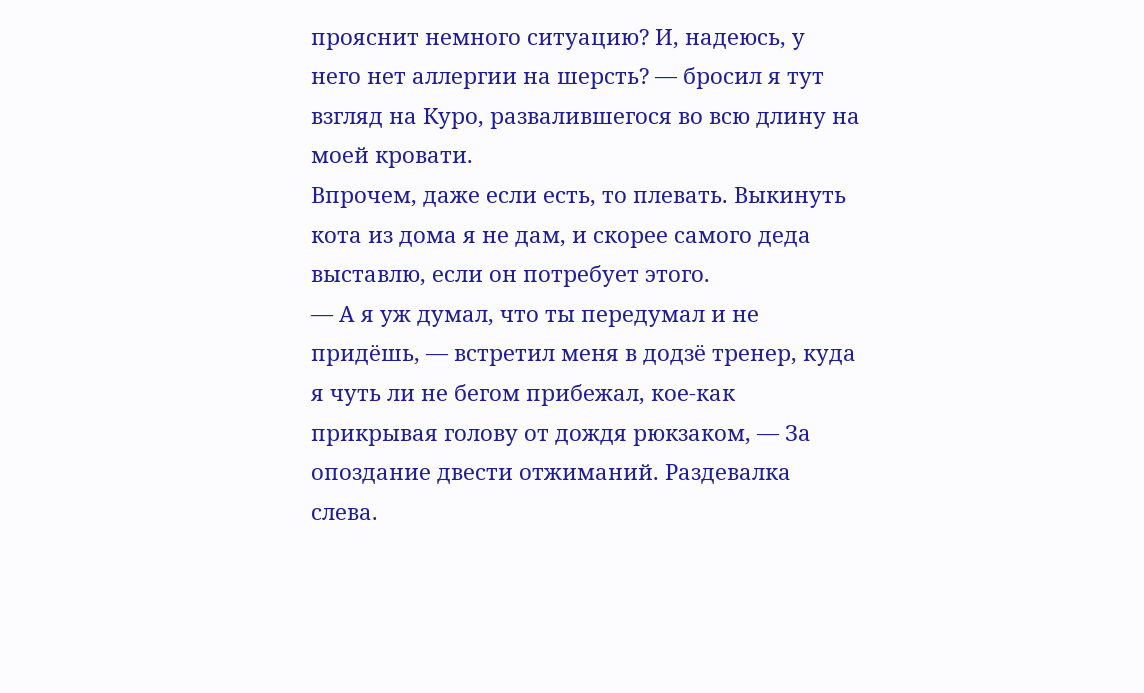прояснит немного ситуацию? И, надеюсь, у него нет аллергии на шерсть? — бросил я тут взгляд на Куро, развалившегося во всю длину на моей кровати.
Впрочем, даже если есть, то плевать. Выкинуть кота из дома я не дам, и скорее самого деда выставлю, если он потребует этого.
— А я уж думал, что ты передумал и не придёшь, — встретил меня в додзё тренер, куда я чуть ли не бегом прибежал, кое-как прикрывая голову от дождя рюкзаком, — За опоздание двести отжиманий. Раздевалка слева.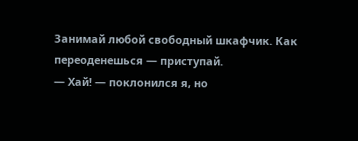Занимай любой свободный шкафчик. Как переоденешься — приступай.
— Хай! — поклонился я, но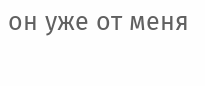он уже от меня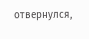отвернулся,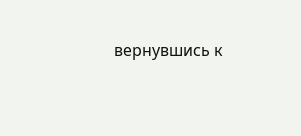вернувшись к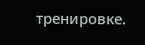тренировке.